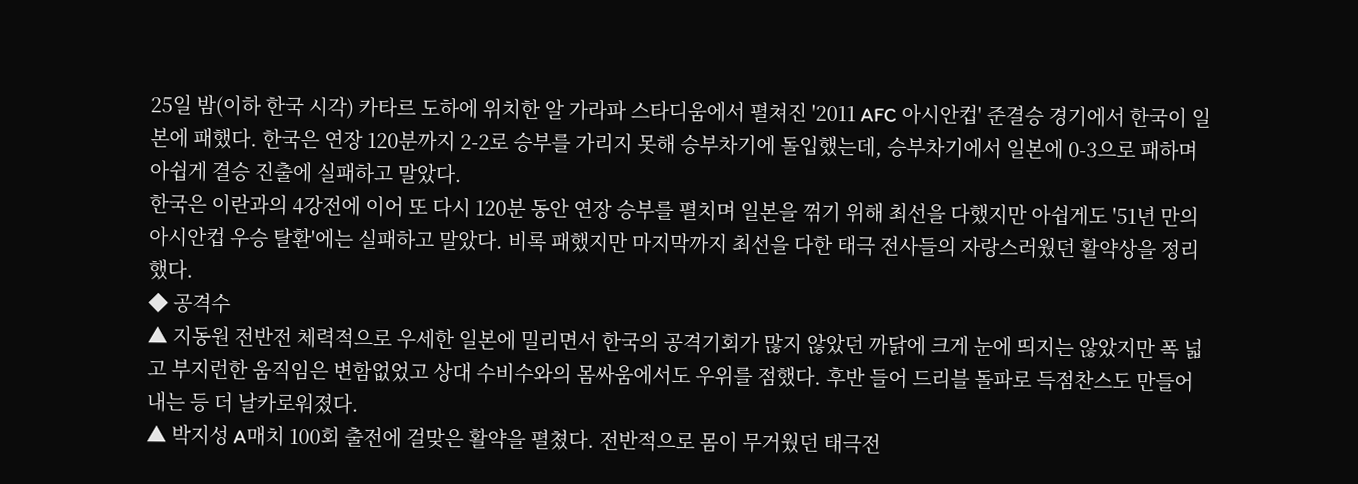25일 밤(이하 한국 시각) 카타르 도하에 위치한 알 가라파 스타디움에서 펼쳐진 '2011 AFC 아시안컵' 준결승 경기에서 한국이 일본에 패했다. 한국은 연장 120분까지 2-2로 승부를 가리지 못해 승부차기에 돌입했는데, 승부차기에서 일본에 0-3으로 패하며 아쉽게 결승 진출에 실패하고 말았다.
한국은 이란과의 4강전에 이어 또 다시 120분 동안 연장 승부를 펼치며 일본을 꺾기 위해 최선을 다했지만 아쉽게도 '51년 만의 아시안컵 우승 탈환'에는 실패하고 말았다. 비록 패했지만 마지막까지 최선을 다한 태극 전사들의 자랑스러웠던 활약상을 정리했다.
◆ 공격수
▲ 지동원 전반전 체력적으로 우세한 일본에 밀리면서 한국의 공격기회가 많지 않았던 까닭에 크게 눈에 띄지는 않았지만 폭 넓고 부지런한 움직임은 변함없었고 상대 수비수와의 몸싸움에서도 우위를 점했다. 후반 들어 드리블 돌파로 득점찬스도 만들어내는 등 더 날카로워졌다.
▲ 박지성 A매치 100회 출전에 걸맞은 활약을 펼쳤다. 전반적으로 몸이 무거웠던 태극전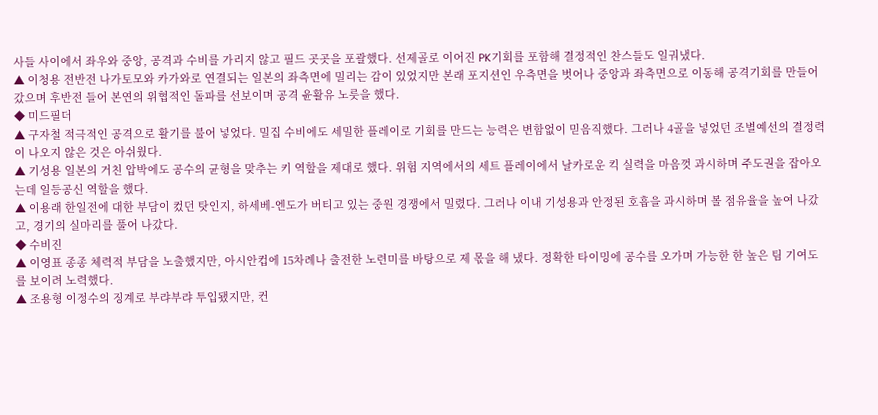사들 사이에서 좌우와 중앙, 공격과 수비를 가리지 않고 필드 곳곳을 포괄했다. 선제골로 이어진 PK기회를 포함해 결정적인 찬스들도 일궈냈다.
▲ 이청용 전반전 나가토모와 카가와로 연결되는 일본의 좌측면에 밀리는 감이 있었지만 본래 포지션인 우측면을 벗어나 중앙과 좌측면으로 이동해 공격기회를 만들어갔으며 후반전 들어 본연의 위협적인 돌파를 선보이며 공격 윤활유 노릇을 했다.
◆ 미드필더
▲ 구자철 적극적인 공격으로 활기를 불어 넣었다. 밀집 수비에도 세밀한 플레이로 기회를 만드는 능력은 변함없이 믿음직했다. 그러나 4골을 넣었던 조별예선의 결정력이 나오지 않은 것은 아쉬웠다.
▲ 기성용 일본의 거친 압박에도 공수의 균형을 맞추는 키 역할을 제대로 했다. 위험 지역에서의 세트 플레이에서 날카로운 킥 실력을 마음껏 과시하며 주도권을 잡아오는데 일등공신 역할을 했다.
▲ 이용래 한일전에 대한 부담이 컸던 탓인지, 하세베-엔도가 버티고 있는 중원 경쟁에서 밀렸다. 그러나 이내 기성용과 안정된 호흡을 과시하며 볼 점유율을 높여 나갔고, 경기의 실마리를 풀어 나갔다.
◆ 수비진
▲ 이영표 종종 체력적 부담을 노출했지만, 아시안컵에 15차례나 출전한 노련미를 바탕으로 제 몫을 해 냈다. 정확한 타이밍에 공수를 오가며 가능한 한 높은 팀 기여도를 보이려 노력했다.
▲ 조용형 이정수의 징계로 부랴부랴 투입됐지만, 컨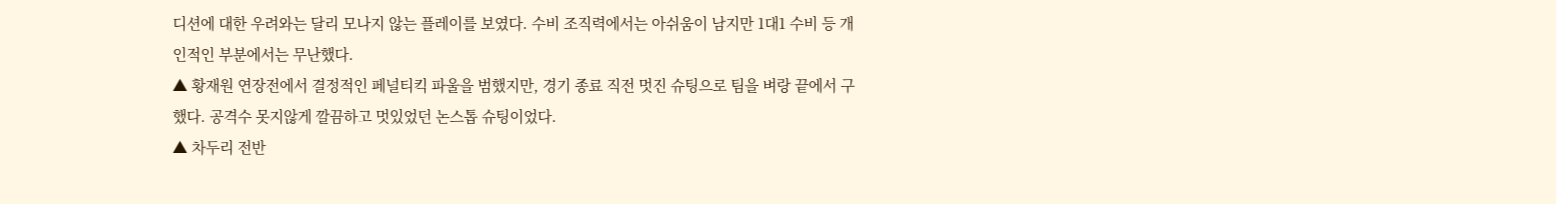디션에 대한 우려와는 달리 모나지 않는 플레이를 보였다. 수비 조직력에서는 아쉬움이 남지만 1대1 수비 등 개인적인 부분에서는 무난했다.
▲ 황재원 연장전에서 결정적인 페널티킥 파울을 범했지만, 경기 종료 직전 멋진 슈팅으로 팀을 벼랑 끝에서 구했다. 공격수 못지않게 깔끔하고 멋있었던 논스톱 슈팅이었다.
▲ 차두리 전반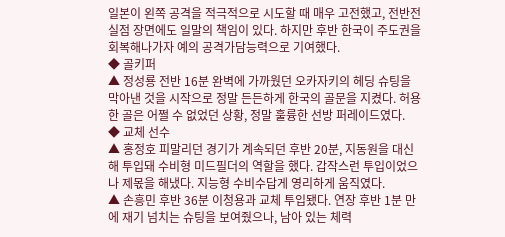일본이 왼쪽 공격을 적극적으로 시도할 때 매우 고전했고, 전반전 실점 장면에도 일말의 책임이 있다. 하지만 후반 한국이 주도권을 회복해나가자 예의 공격가담능력으로 기여했다.
◆ 골키퍼
▲ 정성룡 전반 16분 완벽에 가까웠던 오카자키의 헤딩 슈팅을 막아낸 것을 시작으로 정말 든든하게 한국의 골문을 지켰다. 허용한 골은 어쩔 수 없었던 상황, 정말 훌륭한 선방 퍼레이드였다.
◆ 교체 선수
▲ 홍정호 피말리던 경기가 계속되던 후반 20분, 지동원을 대신해 투입돼 수비형 미드필더의 역할을 했다. 갑작스런 투입이었으나 제몫을 해냈다. 지능형 수비수답게 영리하게 움직였다.
▲ 손흥민 후반 36분 이청용과 교체 투입됐다. 연장 후반 1분 만에 재기 넘치는 슈팅을 보여줬으나, 남아 있는 체력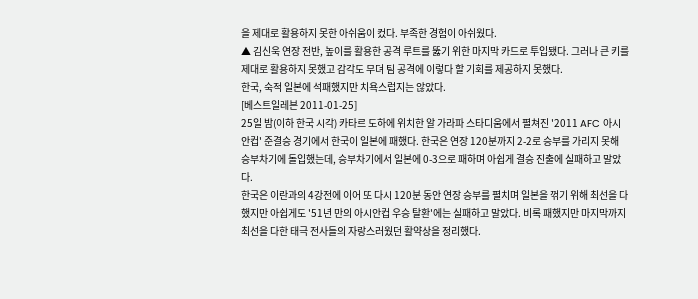을 제대로 활용하지 못한 아쉬움이 컸다. 부족한 경험이 아쉬웠다.
▲ 김신욱 연장 전반, 높이를 활용한 공격 루트를 뚫기 위한 마지막 카드로 투입됐다. 그러나 큰 키를 제대로 활용하지 못했고 감각도 무뎌 팀 공격에 이렇다 할 기회를 제공하지 못했다.
한국, 숙적 일본에 석패했지만 치욕스럽지는 않았다.
[베스트일레븐 2011-01-25]
25일 밤(이하 한국 시각) 카타르 도하에 위치한 알 가라파 스타디움에서 펼쳐진 '2011 AFC 아시안컵' 준결승 경기에서 한국이 일본에 패했다. 한국은 연장 120분까지 2-2로 승부를 가리지 못해 승부차기에 돌입했는데, 승부차기에서 일본에 0-3으로 패하며 아쉽게 결승 진출에 실패하고 말았다.
한국은 이란과의 4강전에 이어 또 다시 120분 동안 연장 승부를 펼치며 일본을 꺾기 위해 최선을 다했지만 아쉽게도 '51년 만의 아시안컵 우승 탈환'에는 실패하고 말았다. 비록 패했지만 마지막까지 최선을 다한 태극 전사들의 자랑스러웠던 활약상을 정리했다.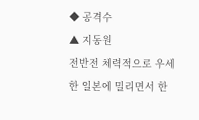◆ 공격수
▲ 지동원
전반전 체력적으로 우세한 일본에 밀리면서 한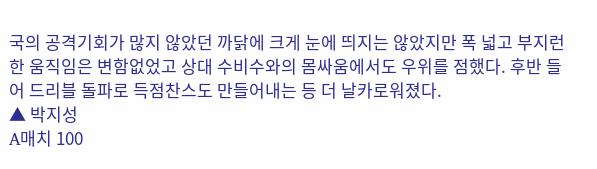국의 공격기회가 많지 않았던 까닭에 크게 눈에 띄지는 않았지만 폭 넓고 부지런한 움직임은 변함없었고 상대 수비수와의 몸싸움에서도 우위를 점했다. 후반 들어 드리블 돌파로 득점찬스도 만들어내는 등 더 날카로워졌다.
▲ 박지성
A매치 100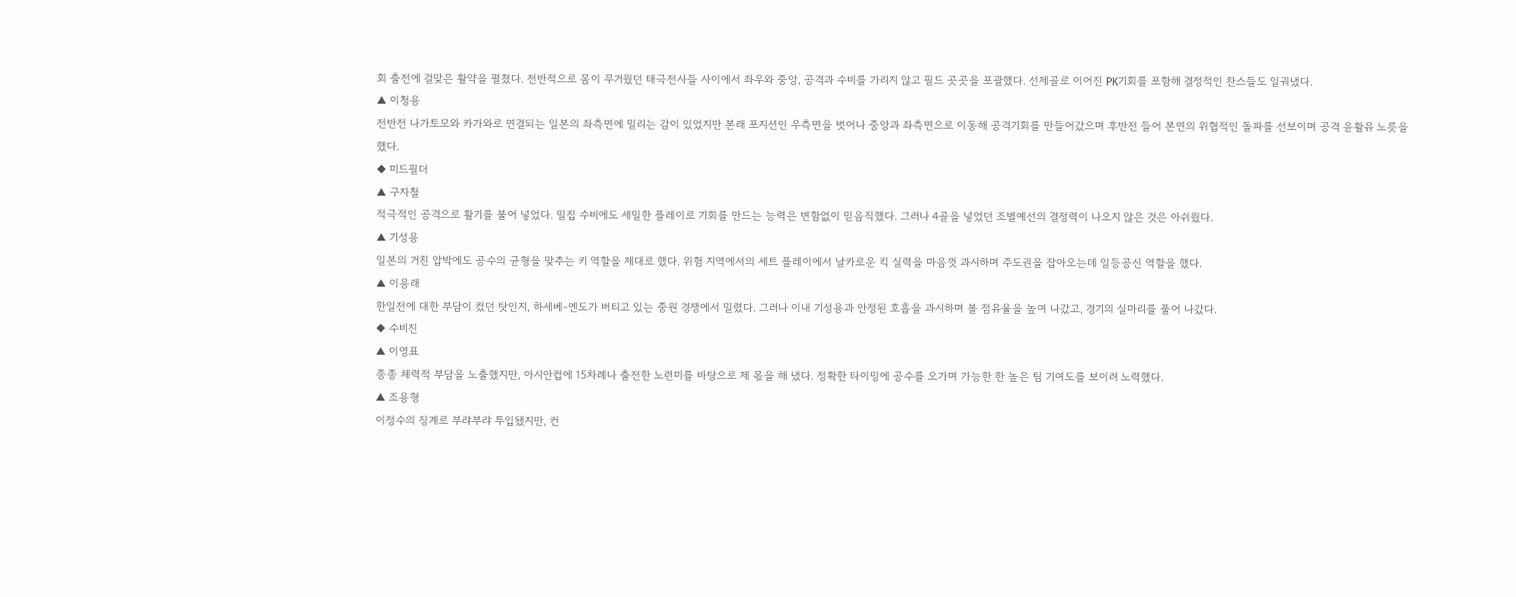회 출전에 걸맞은 활약을 펼쳤다. 전반적으로 몸이 무거웠던 태극전사들 사이에서 좌우와 중앙, 공격과 수비를 가리지 않고 필드 곳곳을 포괄했다. 선제골로 이어진 PK기회를 포함해 결정적인 찬스들도 일궈냈다.
▲ 이청용
전반전 나가토모와 카가와로 연결되는 일본의 좌측면에 밀리는 감이 있었지만 본래 포지션인 우측면을 벗어나 중앙과 좌측면으로 이동해 공격기회를 만들어갔으며 후반전 들어 본연의 위협적인 돌파를 선보이며 공격 윤활유 노릇을 했다.
◆ 미드필더
▲ 구자철
적극적인 공격으로 활기를 불어 넣었다. 밀집 수비에도 세밀한 플레이로 기회를 만드는 능력은 변함없이 믿음직했다. 그러나 4골을 넣었던 조별예선의 결정력이 나오지 않은 것은 아쉬웠다.
▲ 기성용
일본의 거친 압박에도 공수의 균형을 맞추는 키 역할을 제대로 했다. 위험 지역에서의 세트 플레이에서 날카로운 킥 실력을 마음껏 과시하며 주도권을 잡아오는데 일등공신 역할을 했다.
▲ 이용래
한일전에 대한 부담이 컸던 탓인지, 하세베-엔도가 버티고 있는 중원 경쟁에서 밀렸다. 그러나 이내 기성용과 안정된 호흡을 과시하며 볼 점유율을 높여 나갔고, 경기의 실마리를 풀어 나갔다.
◆ 수비진
▲ 이영표
종종 체력적 부담을 노출했지만, 아시안컵에 15차례나 출전한 노련미를 바탕으로 제 몫을 해 냈다. 정확한 타이밍에 공수를 오가며 가능한 한 높은 팀 기여도를 보이려 노력했다.
▲ 조용형
이정수의 징계로 부랴부랴 투입됐지만, 컨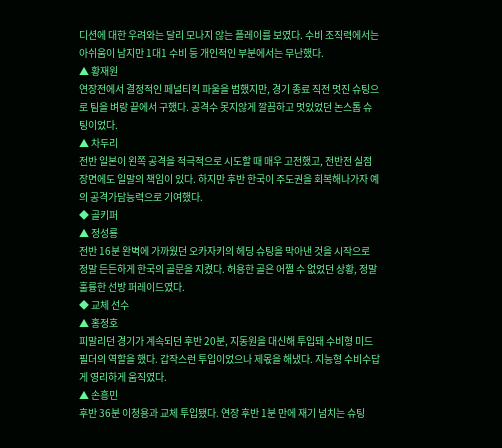디션에 대한 우려와는 달리 모나지 않는 플레이를 보였다. 수비 조직력에서는 아쉬움이 남지만 1대1 수비 등 개인적인 부분에서는 무난했다.
▲ 황재원
연장전에서 결정적인 페널티킥 파울을 범했지만, 경기 종료 직전 멋진 슈팅으로 팀을 벼랑 끝에서 구했다. 공격수 못지않게 깔끔하고 멋있었던 논스톱 슈팅이었다.
▲ 차두리
전반 일본이 왼쪽 공격을 적극적으로 시도할 때 매우 고전했고, 전반전 실점 장면에도 일말의 책임이 있다. 하지만 후반 한국이 주도권을 회복해나가자 예의 공격가담능력으로 기여했다.
◆ 골키퍼
▲ 정성룡
전반 16분 완벽에 가까웠던 오카자키의 헤딩 슈팅을 막아낸 것을 시작으로 정말 든든하게 한국의 골문을 지켰다. 허용한 골은 어쩔 수 없었던 상황, 정말 훌륭한 선방 퍼레이드였다.
◆ 교체 선수
▲ 홍정호
피말리던 경기가 계속되던 후반 20분, 지동원을 대신해 투입돼 수비형 미드필더의 역할을 했다. 갑작스런 투입이었으나 제몫을 해냈다. 지능형 수비수답게 영리하게 움직였다.
▲ 손흥민
후반 36분 이청용과 교체 투입됐다. 연장 후반 1분 만에 재기 넘치는 슈팅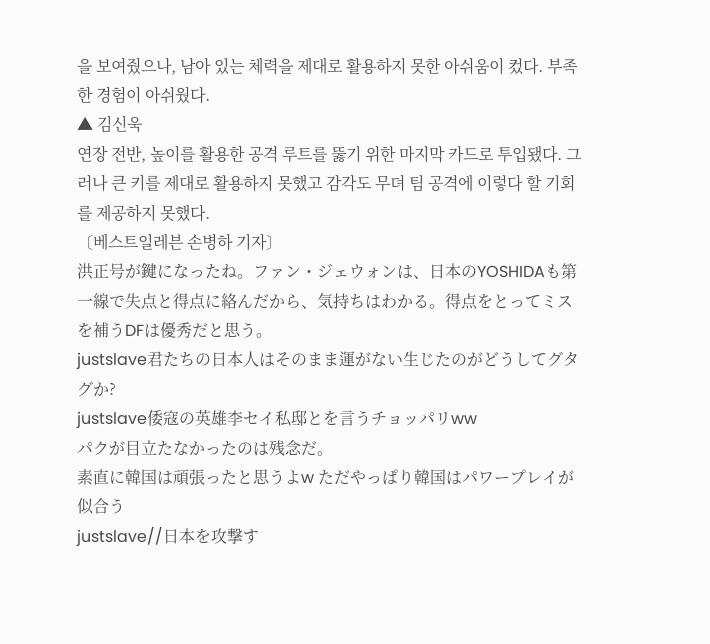을 보여줬으나, 남아 있는 체력을 제대로 활용하지 못한 아쉬움이 컸다. 부족한 경험이 아쉬웠다.
▲ 김신욱
연장 전반, 높이를 활용한 공격 루트를 뚫기 위한 마지막 카드로 투입됐다. 그러나 큰 키를 제대로 활용하지 못했고 감각도 무뎌 팀 공격에 이렇다 할 기회를 제공하지 못했다.
〔베스트일레븐 손병하 기자〕
洪正号が鍵になったね。ファン・ジェウォンは、日本のYOSHIDAも第一線で失点と得点に絡んだから、気持ちはわかる。得点をとってミスを補うDFは優秀だと思う。
justslave君たちの日本人はそのまま運がない生じたのがどうしてグタグか?
justslave倭寇の英雄李セイ私邸とを言うチョッパリww
パクが目立たなかったのは残念だ。
素直に韓国は頑張ったと思うよw ただやっぱり韓国はパワープレイが似合う
justslave//日本を攻撃す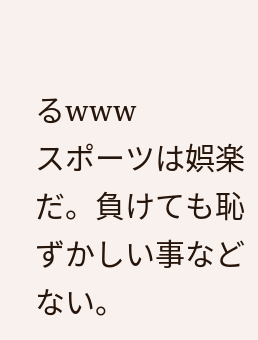るwww
スポーツは娯楽だ。負けても恥ずかしい事などない。